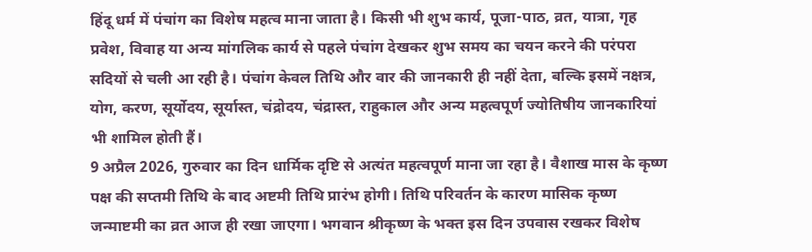हिंदू धर्म में पंचांग का विशेष महत्व माना जाता है। किसी भी शुभ कार्य, पूजा-पाठ, व्रत, यात्रा, गृह प्रवेश, विवाह या अन्य मांगलिक कार्य से पहले पंचांग देखकर शुभ समय का चयन करने की परंपरा सदियों से चली आ रही है। पंचांग केवल तिथि और वार की जानकारी ही नहीं देता, बल्कि इसमें नक्षत्र, योग, करण, सूर्योदय, सूर्यास्त, चंद्रोदय, चंद्रास्त, राहुकाल और अन्य महत्वपूर्ण ज्योतिषीय जानकारियां भी शामिल होती हैं।
9 अप्रैल 2026, गुरुवार का दिन धार्मिक दृष्टि से अत्यंत महत्वपूर्ण माना जा रहा है। वैशाख मास के कृष्ण पक्ष की सप्तमी तिथि के बाद अष्टमी तिथि प्रारंभ होगी। तिथि परिवर्तन के कारण मासिक कृष्ण जन्माष्टमी का व्रत आज ही रखा जाएगा। भगवान श्रीकृष्ण के भक्त इस दिन उपवास रखकर विशेष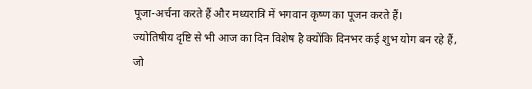पूजा-अर्चना करते हैं और मध्यरात्रि में भगवान कृष्ण का पूजन करते हैं।
ज्योतिषीय दृष्टि से भी आज का दिन विशेष है क्योंकि दिनभर कई शुभ योग बन रहे हैं, जो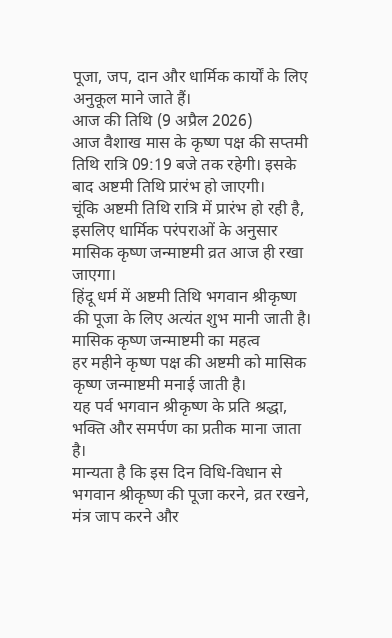पूजा, जप, दान और धार्मिक कार्यों के लिए अनुकूल माने जाते हैं।
आज की तिथि (9 अप्रैल 2026)
आज वैशाख मास के कृष्ण पक्ष की सप्तमी तिथि रात्रि 09:19 बजे तक रहेगी। इसके बाद अष्टमी तिथि प्रारंभ हो जाएगी।
चूंकि अष्टमी तिथि रात्रि में प्रारंभ हो रही है, इसलिए धार्मिक परंपराओं के अनुसार मासिक कृष्ण जन्माष्टमी व्रत आज ही रखा जाएगा।
हिंदू धर्म में अष्टमी तिथि भगवान श्रीकृष्ण की पूजा के लिए अत्यंत शुभ मानी जाती है।
मासिक कृष्ण जन्माष्टमी का महत्व
हर महीने कृष्ण पक्ष की अष्टमी को मासिक कृष्ण जन्माष्टमी मनाई जाती है।
यह पर्व भगवान श्रीकृष्ण के प्रति श्रद्धा, भक्ति और समर्पण का प्रतीक माना जाता है।
मान्यता है कि इस दिन विधि-विधान से भगवान श्रीकृष्ण की पूजा करने, व्रत रखने, मंत्र जाप करने और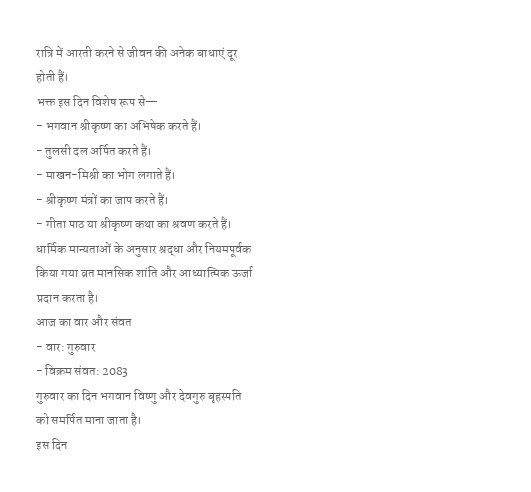रात्रि में आरती करने से जीवन की अनेक बाधाएं दूर होती हैं।
भक्त इस दिन विशेष रूप से—
- भगवान श्रीकृष्ण का अभिषेक करते हैं।
- तुलसी दल अर्पित करते हैं।
- माखन-मिश्री का भोग लगाते हैं।
- श्रीकृष्ण मंत्रों का जाप करते हैं।
- गीता पाठ या श्रीकृष्ण कथा का श्रवण करते हैं।
धार्मिक मान्यताओं के अनुसार श्रद्धा और नियमपूर्वक किया गया व्रत मानसिक शांति और आध्यात्मिक ऊर्जा प्रदान करता है।
आज का वार और संवत
- वार: गुरुवार
- विक्रम संवत: 2083
गुरुवार का दिन भगवान विष्णु और देवगुरु बृहस्पति को समर्पित माना जाता है।
इस दिन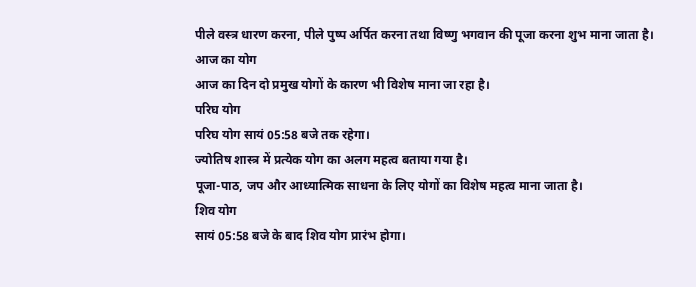पीले वस्त्र धारण करना, पीले पुष्प अर्पित करना तथा विष्णु भगवान की पूजा करना शुभ माना जाता है।
आज का योग
आज का दिन दो प्रमुख योगों के कारण भी विशेष माना जा रहा है।
परिघ योग
परिघ योग सायं 05:58 बजे तक रहेगा।
ज्योतिष शास्त्र में प्रत्येक योग का अलग महत्व बताया गया है।
पूजा-पाठ, जप और आध्यात्मिक साधना के लिए योगों का विशेष महत्व माना जाता है।
शिव योग
सायं 05:58 बजे के बाद शिव योग प्रारंभ होगा।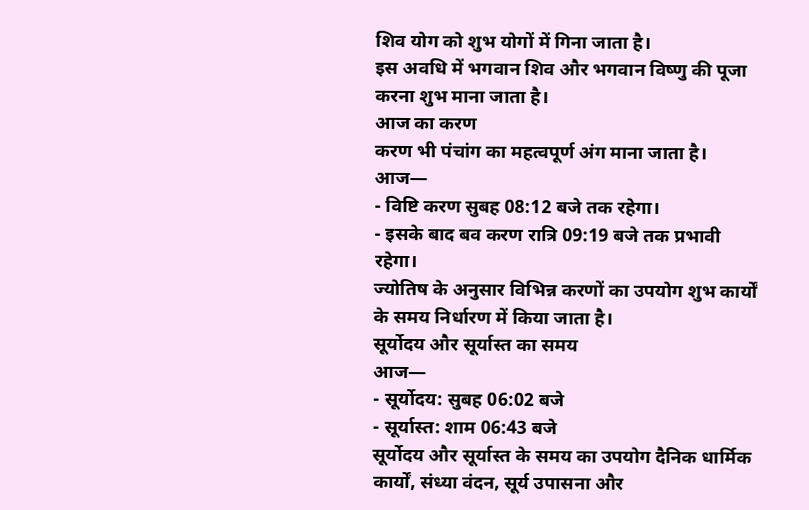शिव योग को शुभ योगों में गिना जाता है।
इस अवधि में भगवान शिव और भगवान विष्णु की पूजा करना शुभ माना जाता है।
आज का करण
करण भी पंचांग का महत्वपूर्ण अंग माना जाता है।
आज—
- विष्टि करण सुबह 08:12 बजे तक रहेगा।
- इसके बाद बव करण रात्रि 09:19 बजे तक प्रभावी रहेगा।
ज्योतिष के अनुसार विभिन्न करणों का उपयोग शुभ कार्यों के समय निर्धारण में किया जाता है।
सूर्योदय और सूर्यास्त का समय
आज—
- सूर्योदय: सुबह 06:02 बजे
- सूर्यास्त: शाम 06:43 बजे
सूर्योदय और सूर्यास्त के समय का उपयोग दैनिक धार्मिक कार्यों, संध्या वंदन, सूर्य उपासना और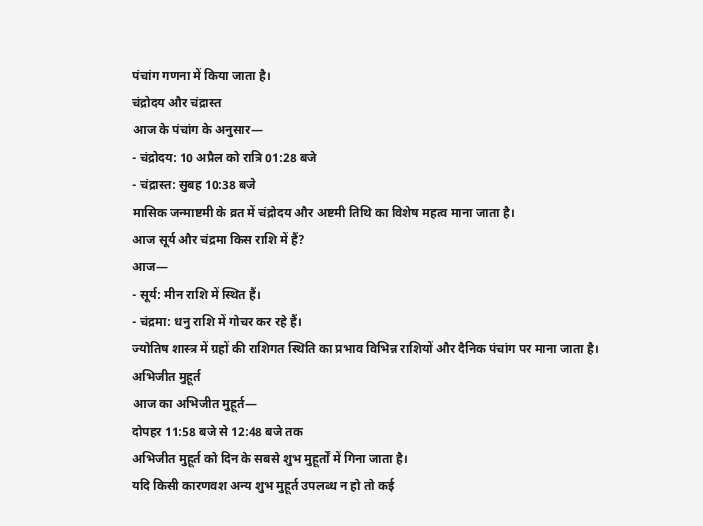पंचांग गणना में किया जाता है।
चंद्रोदय और चंद्रास्त
आज के पंचांग के अनुसार—
- चंद्रोदय: 10 अप्रैल को रात्रि 01:28 बजे
- चंद्रास्त: सुबह 10:38 बजे
मासिक जन्माष्टमी के व्रत में चंद्रोदय और अष्टमी तिथि का विशेष महत्व माना जाता है।
आज सूर्य और चंद्रमा किस राशि में हैं?
आज—
- सूर्य: मीन राशि में स्थित हैं।
- चंद्रमा: धनु राशि में गोचर कर रहे हैं।
ज्योतिष शास्त्र में ग्रहों की राशिगत स्थिति का प्रभाव विभिन्न राशियों और दैनिक पंचांग पर माना जाता है।
अभिजीत मुहूर्त
आज का अभिजीत मुहूर्त—
दोपहर 11:58 बजे से 12:48 बजे तक
अभिजीत मुहूर्त को दिन के सबसे शुभ मुहूर्तों में गिना जाता है।
यदि किसी कारणवश अन्य शुभ मुहूर्त उपलब्ध न हो तो कई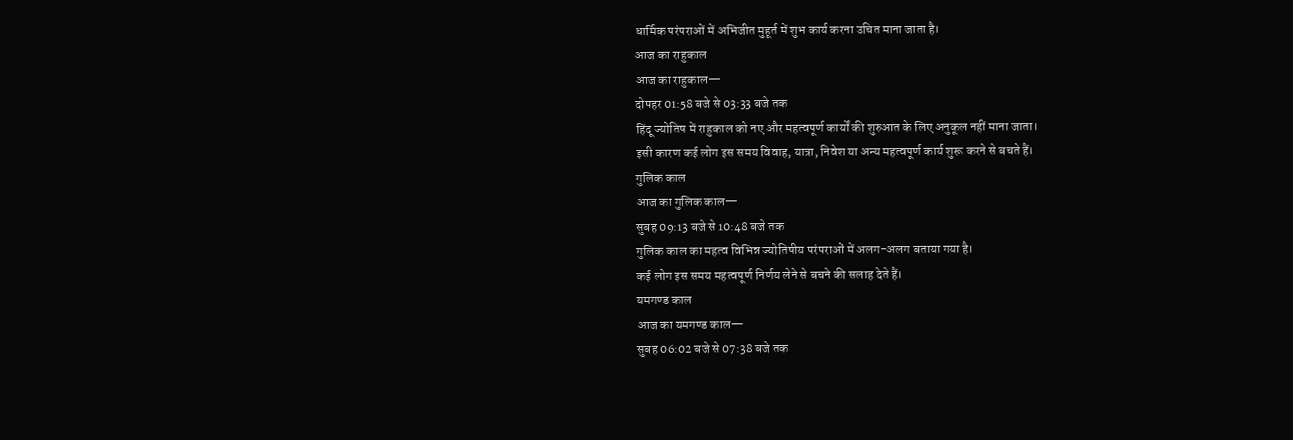धार्मिक परंपराओं में अभिजीत मुहूर्त में शुभ कार्य करना उचित माना जाता है।
आज का राहुकाल
आज का राहुकाल—
दोपहर 01:58 बजे से 03:33 बजे तक
हिंदू ज्योतिष में राहुकाल को नए और महत्वपूर्ण कार्यों की शुरुआत के लिए अनुकूल नहीं माना जाता।
इसी कारण कई लोग इस समय विवाह, यात्रा, निवेश या अन्य महत्वपूर्ण कार्य शुरू करने से बचते हैं।
गुलिक काल
आज का गुलिक काल—
सुबह 09:13 बजे से 10:48 बजे तक
गुलिक काल का महत्व विभिन्न ज्योतिषीय परंपराओं में अलग-अलग बताया गया है।
कई लोग इस समय महत्वपूर्ण निर्णय लेने से बचने की सलाह देते हैं।
यमगण्ड काल
आज का यमगण्ड काल—
सुबह 06:02 बजे से 07:38 बजे तक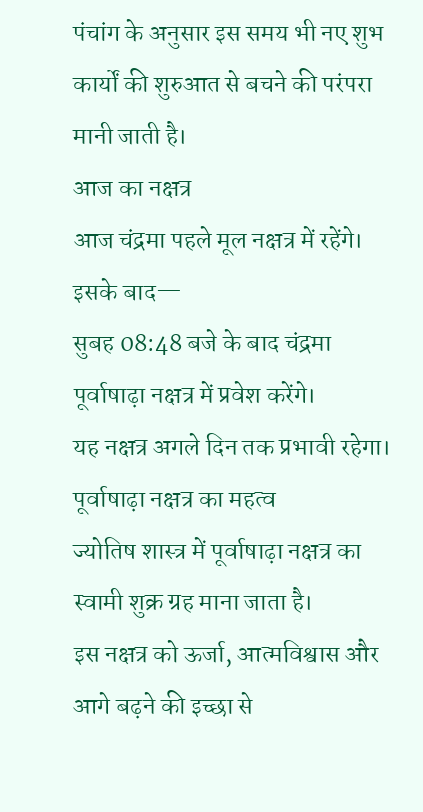पंचांग के अनुसार इस समय भी नए शुभ कार्यों की शुरुआत से बचने की परंपरा मानी जाती है।
आज का नक्षत्र
आज चंद्रमा पहले मूल नक्षत्र में रहेंगे।
इसके बाद—
सुबह 08:48 बजे के बाद चंद्रमा पूर्वाषाढ़ा नक्षत्र में प्रवेश करेंगे।
यह नक्षत्र अगले दिन तक प्रभावी रहेगा।
पूर्वाषाढ़ा नक्षत्र का महत्व
ज्योतिष शास्त्र में पूर्वाषाढ़ा नक्षत्र का स्वामी शुक्र ग्रह माना जाता है।
इस नक्षत्र को ऊर्जा, आत्मविश्वास और आगे बढ़ने की इच्छा से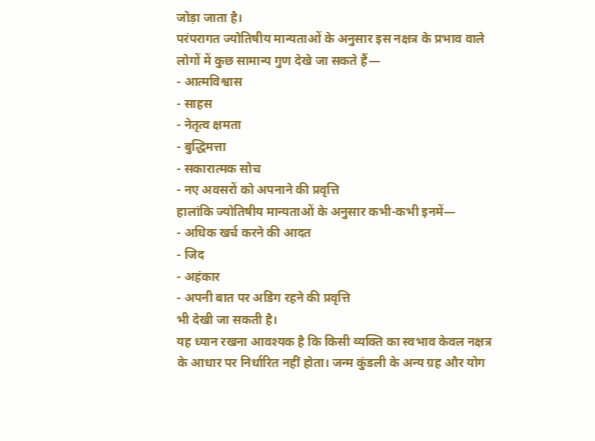जोड़ा जाता है।
परंपरागत ज्योतिषीय मान्यताओं के अनुसार इस नक्षत्र के प्रभाव वाले लोगों में कुछ सामान्य गुण देखे जा सकते हैं—
- आत्मविश्वास
- साहस
- नेतृत्व क्षमता
- बुद्धिमत्ता
- सकारात्मक सोच
- नए अवसरों को अपनाने की प्रवृत्ति
हालांकि ज्योतिषीय मान्यताओं के अनुसार कभी-कभी इनमें—
- अधिक खर्च करने की आदत
- जिद
- अहंकार
- अपनी बात पर अडिग रहने की प्रवृत्ति
भी देखी जा सकती है।
यह ध्यान रखना आवश्यक है कि किसी व्यक्ति का स्वभाव केवल नक्षत्र के आधार पर निर्धारित नहीं होता। जन्म कुंडली के अन्य ग्रह और योग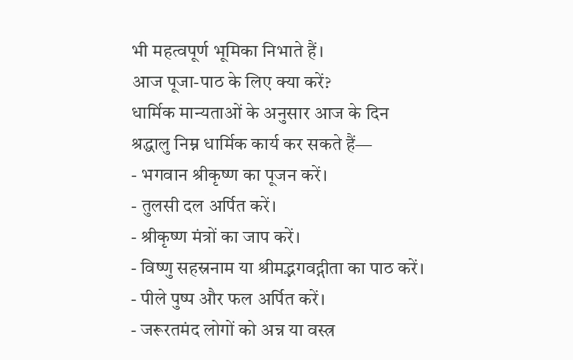भी महत्वपूर्ण भूमिका निभाते हैं।
आज पूजा-पाठ के लिए क्या करें?
धार्मिक मान्यताओं के अनुसार आज के दिन श्रद्धालु निम्न धार्मिक कार्य कर सकते हैं—
- भगवान श्रीकृष्ण का पूजन करें।
- तुलसी दल अर्पित करें।
- श्रीकृष्ण मंत्रों का जाप करें।
- विष्णु सहस्रनाम या श्रीमद्भगवद्गीता का पाठ करें।
- पीले पुष्प और फल अर्पित करें।
- जरूरतमंद लोगों को अन्न या वस्त्र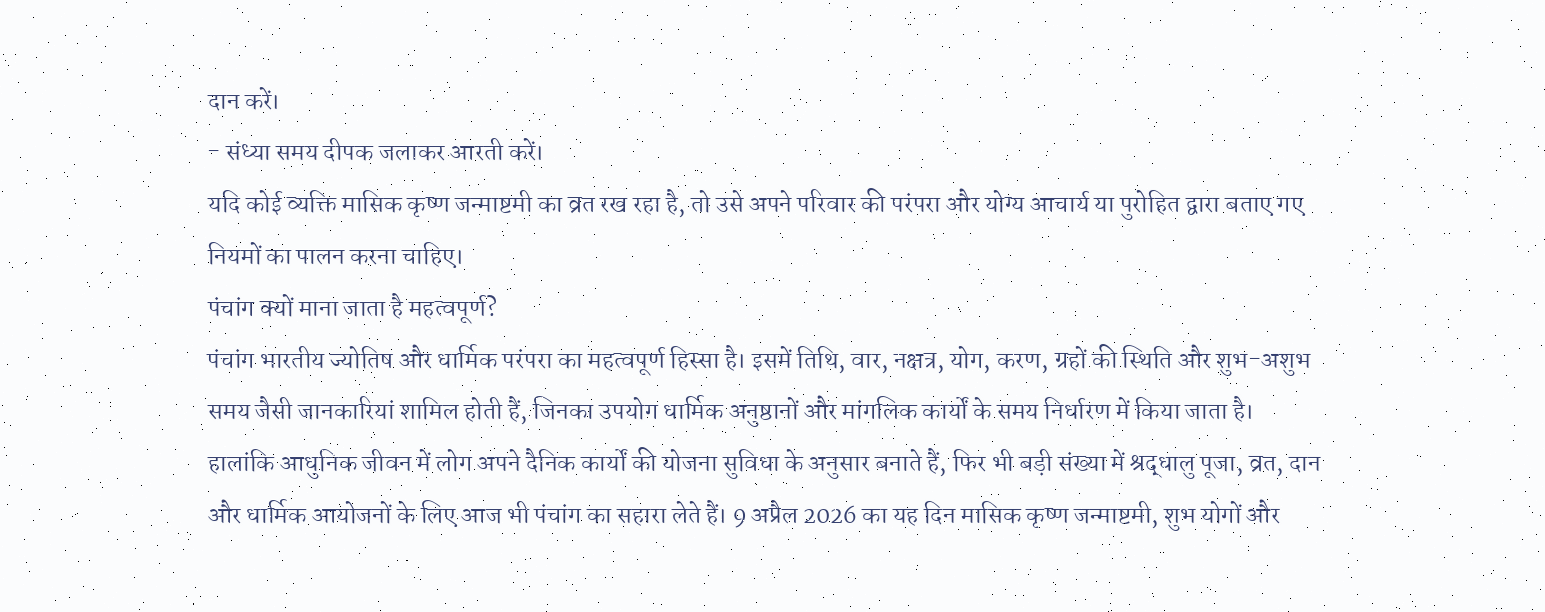दान करें।
- संध्या समय दीपक जलाकर आरती करें।
यदि कोई व्यक्ति मासिक कृष्ण जन्माष्टमी का व्रत रख रहा है, तो उसे अपने परिवार की परंपरा और योग्य आचार्य या पुरोहित द्वारा बताए गए नियमों का पालन करना चाहिए।
पंचांग क्यों माना जाता है महत्वपूर्ण?
पंचांग भारतीय ज्योतिष और धार्मिक परंपरा का महत्वपूर्ण हिस्सा है। इसमें तिथि, वार, नक्षत्र, योग, करण, ग्रहों की स्थिति और शुभ-अशुभ समय जैसी जानकारियां शामिल होती हैं, जिनका उपयोग धार्मिक अनुष्ठानों और मांगलिक कार्यों के समय निर्धारण में किया जाता है।
हालांकि आधुनिक जीवन में लोग अपने दैनिक कार्यों की योजना सुविधा के अनुसार बनाते हैं, फिर भी बड़ी संख्या में श्रद्धालु पूजा, व्रत, दान और धार्मिक आयोजनों के लिए आज भी पंचांग का सहारा लेते हैं। 9 अप्रैल 2026 का यह दिन मासिक कृष्ण जन्माष्टमी, शुभ योगों और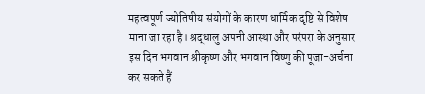महत्वपूर्ण ज्योतिषीय संयोगों के कारण धार्मिक दृष्टि से विशेष माना जा रहा है। श्रद्धालु अपनी आस्था और परंपरा के अनुसार इस दिन भगवान श्रीकृष्ण और भगवान विष्णु की पूजा-अर्चना कर सकते हैं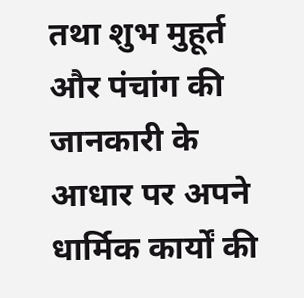तथा शुभ मुहूर्त और पंचांग की जानकारी के आधार पर अपने धार्मिक कार्यों की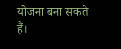योजना बना सकते हैं।